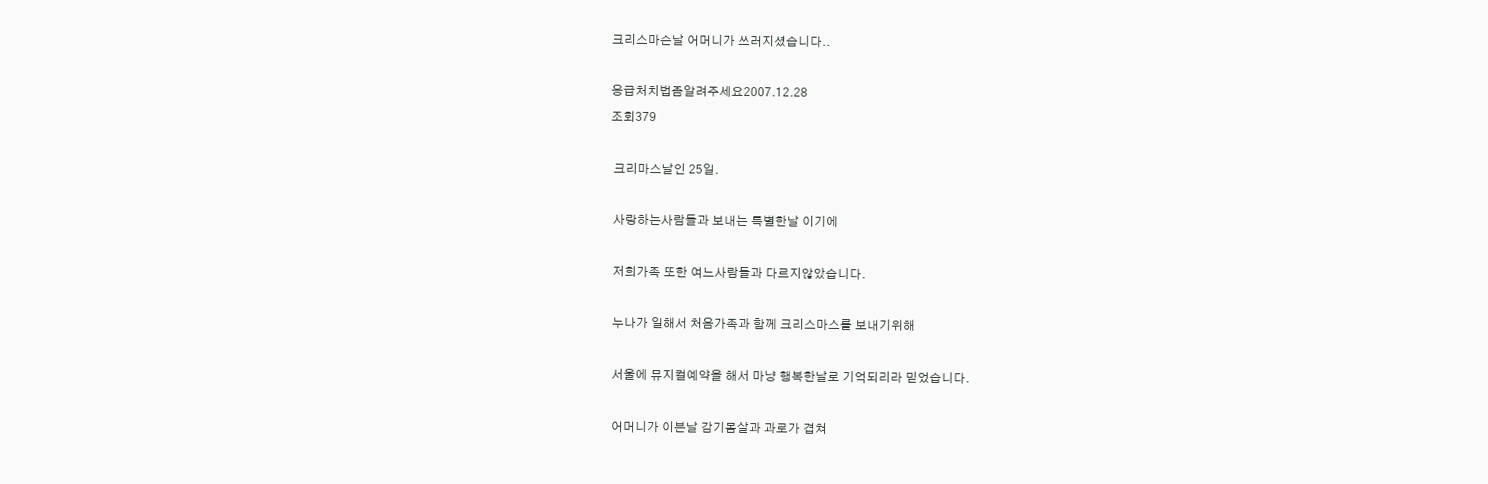크리스마슨날 어머니가 쓰러지셨습니다..

응급처치법좀알려주세요2007.12.28
조회379

 크리마스날인 25일.

 사랑하는사람들과 보내는 특별한날 이기에

 저희가족 또한 여느사람들과 다르지않았습니다.

 누나가 일해서 처음가족과 함께 크리스마스를 보내기위해

 서울에 뮤지컬예약을 해서 마냥 행복한날로 기억되리라 믿었습니다.

 어머니가 이븐날 감기몸살과 과로가 겹쳐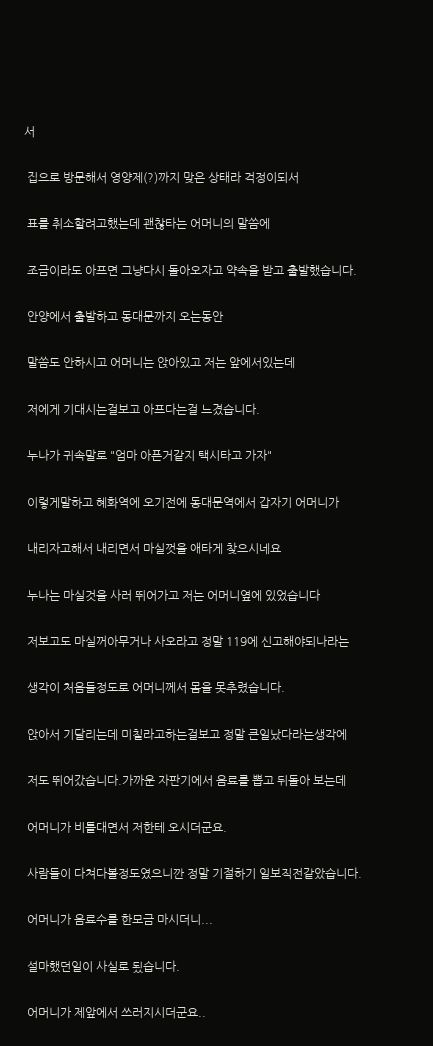서

 집으로 방문해서 영양제(?)까지 맞은 상태라 걱정이되서

 표를 취소할려고했는데 괜찮타는 어머니의 말씀에

 조금이라도 아프면 그냥다시 돌아오자고 약속을 받고 출발했습니다.

 안양에서 출발하고 동대문까지 오는동안

 말씀도 안하시고 어머니는 앉아있고 저는 앞에서있는데

 저에게 기대시는걸보고 아프다는걸 느겼습니다.

 누나가 귀속말로 "엄마 아픈거같지 택시타고 가자"

 이렇게말하고 혜화역에 오기전에 동대문역에서 갑자기 어머니가

 내리자고해서 내리면서 마실껏을 애타게 찾으시네요

 누나는 마실것을 사러 뛰어가고 저는 어머니옆에 있었습니다

 저보고도 마실꺼아무거나 사오라고 정말 119에 신고해야되나라는

 생각이 처음들정도로 어머니께서 몸을 못추렸습니다.

 앉아서 기달리는데 미칠라고하는걸보고 정말 큰일났다라는생각에

 저도 뛰어갔습니다.가까운 자판기에서 음료를 뽑고 뒤돌아 보는데

 어머니가 비틀대면서 저한테 오시더군요.

 사람들이 다쳐다볼정도였으니깐 정말 기절하기 일보직전같았습니다.

 어머니가 음료수를 한모금 마시더니...

 설마했던일이 사실로 됬습니다.

 어머니가 제앞에서 쓰러지시더군요..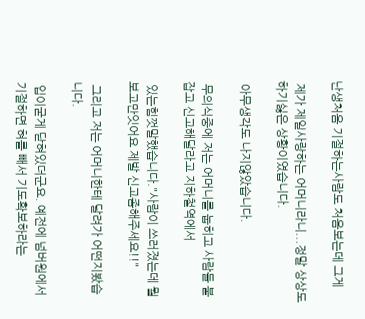난생처음 기절하는사람도 처음보는데 그게

 제가 제일사랑하는 어머니라니...정말 상상도 하기싫은 상황이였습니다.

 아무생각도 나지않았습니다.

 무의식중에 저는 어머니를 눕히고 사람들 붙잡고 신고해달라고 지하철역에서

 있는힘껏말했습니다."사람이 쓰러졌는데 뭘보고만잇어요 제발 신고좀해주세요!!"

 그리고 저는 어머니한테 달려가 어떤지봤습니다.

 입이굳게 닫혀있더군요. 예전에 넘버원에서 기절하면 혀를 빼서 기도확보하라는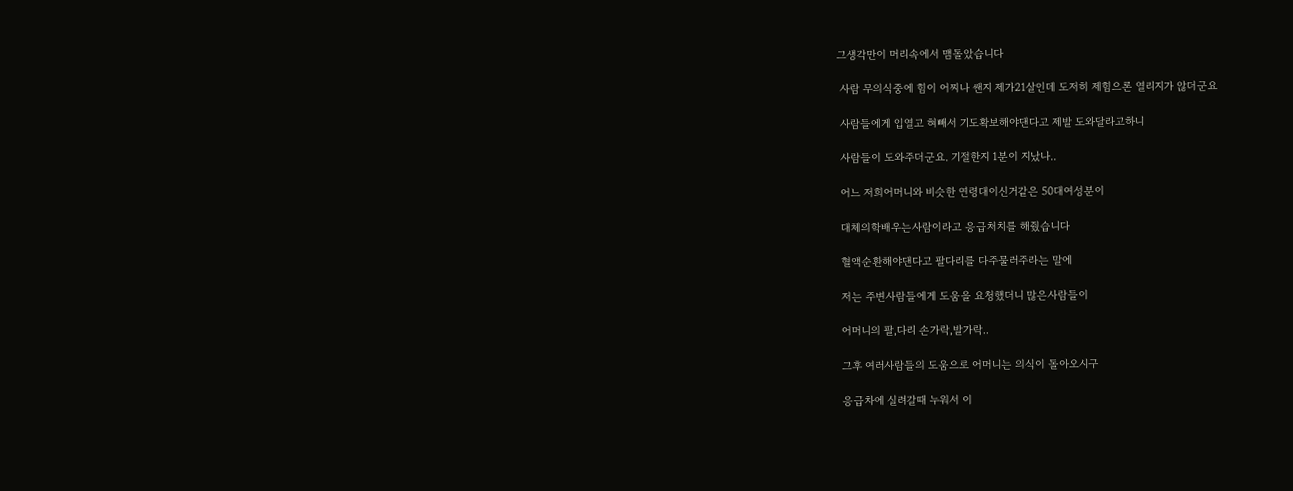그생각만이 머리속에서 맴돌았습니다

 사람 무의식중에 힘이 어찌나 쌘지 제가21살인데 도저히 제힘으론 열리지가 않더군요

 사람들에게 입열고 혀빼서 기도확보해야댄다고 제발 도와달라고하니

 사람들이 도와주더군요. 기절한지 1분이 지났나..

 어느 저희어머니와 비슷한 연령대이신거같은 50대여성분이

 대체의학배우는사람이라고 응급처치를 해줬습니다

 혈액순환해야댄다고 팔다리를 다주물러주라는 말에

 저는 주변사람들에게 도움을 요청했더니 많은사람들이

 어머니의 팔,다리 손가락,발가락..

 그후 여러사람들의 도움으로 어머니는 의식이 돌아오시구

 응급차에 실려갈때 누워서 이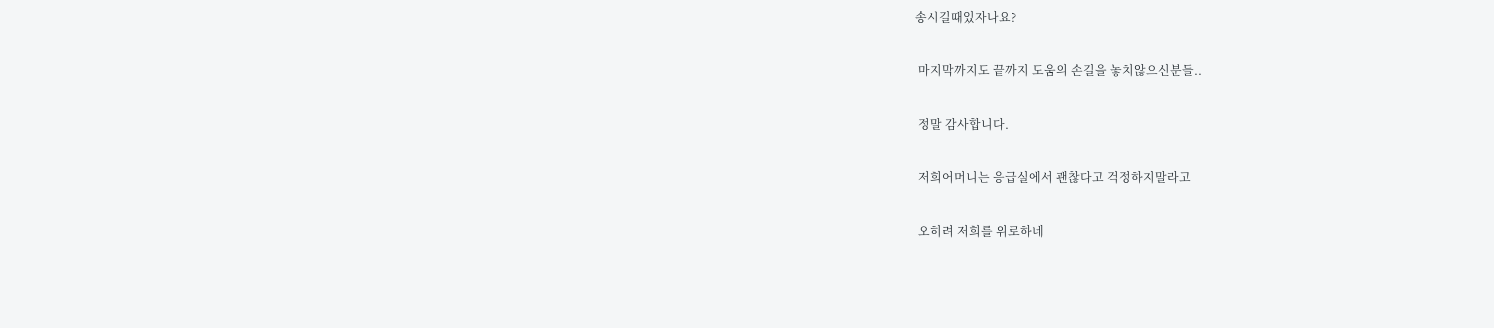송시길때있자나요?

 마지막까지도 끝까지 도움의 손길을 놓치않으신분들..

 정말 감사합니다.

 저희어머니는 응급실에서 괜찮다고 걱정하지말라고

 오히려 저희를 위로하네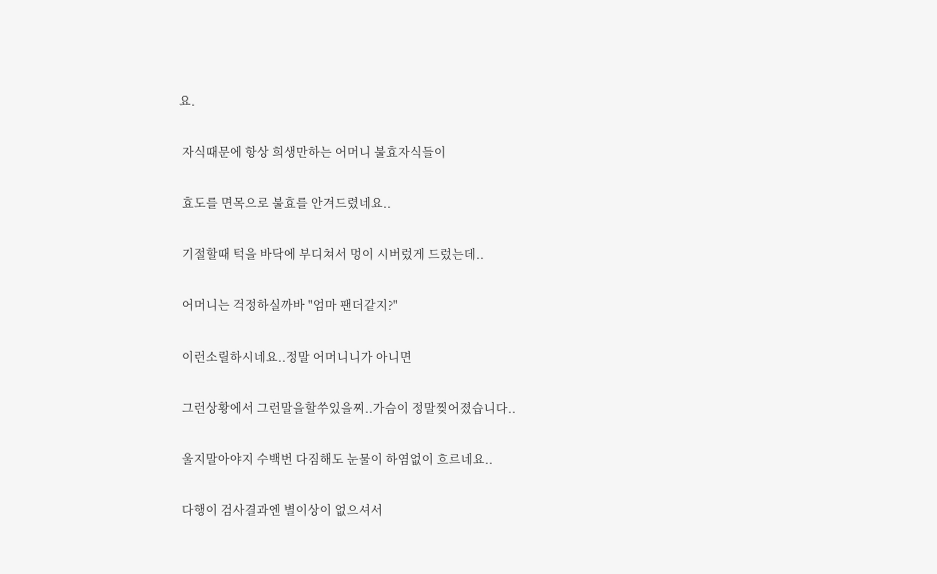요.

 자식때문에 항상 희생만하는 어머니 불효자식들이

 효도를 면목으로 불효를 안겨드렸네요..

 기절할때 턱을 바닥에 부디쳐서 멍이 시버렀게 드렀는데..

 어머니는 걱정하실까바 "엄마 팬더같지?"

 이런소릴하시네요..정말 어머니니가 아니면

 그런상황에서 그런말을할쑤있을찌..가슴이 정말찢어졌습니다..

 울지말아야지 수백번 다짐해도 눈물이 하염없이 흐르네요..

 다행이 검사결과엔 별이상이 없으셔서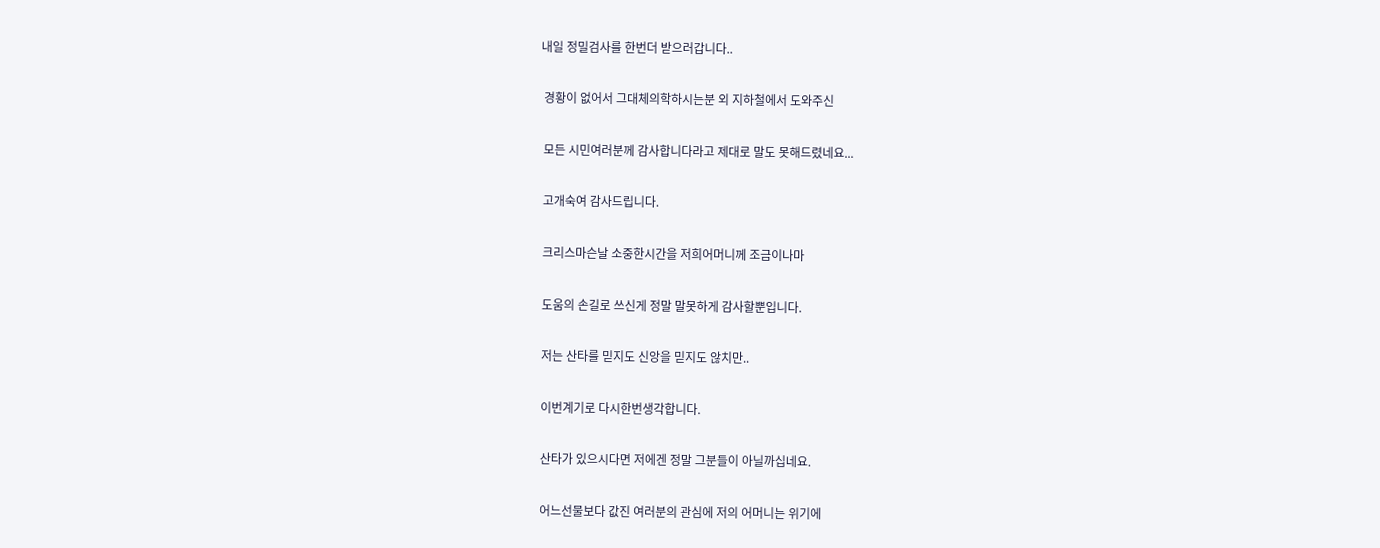내일 정밀검사를 한번더 받으러갑니다..

 경황이 없어서 그대체의학하시는분 외 지하철에서 도와주신

 모든 시민여러분께 감사합니다라고 제대로 말도 못해드렸네요...

 고개숙여 감사드립니다.

 크리스마슨날 소중한시간을 저희어머니께 조금이나마

 도움의 손길로 쓰신게 정말 말못하게 감사할뿐입니다.

 저는 산타를 믿지도 신앙을 믿지도 않치만..

 이번계기로 다시한번생각합니다.

 산타가 있으시다면 저에겐 정말 그분들이 아닐까십네요.

 어느선물보다 값진 여러분의 관심에 저의 어머니는 위기에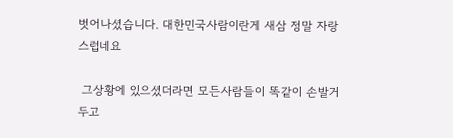벗어나셨습니다. 대한민국사람이란게 새삼 정말 자랑스럽네요

 그상황에 있으셨더라면 모든사람들이 똑같이 손발거두고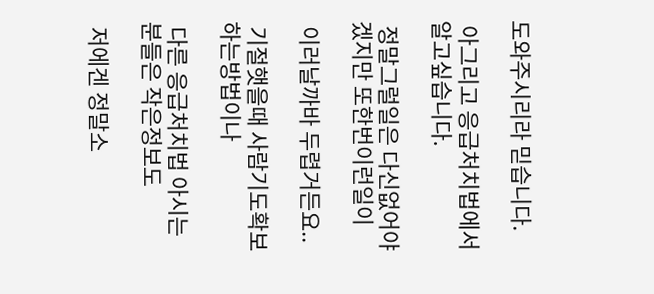도와주시리라 믿습니다.

 아그리고 응급처치법에서 알고싶습니다.

 정말그럴일은 다신없어야겠지만 또한번이런일이

 이러날까바 두렵거든요..

 기절햇을때 사람기도확보하는방법이나

 다른 응급처치법 아시는분들은 작은정보도

 저에겐 정말소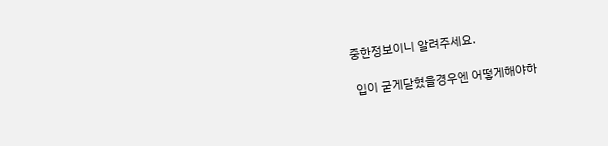중한정보이니 알려주세요.

 입이 굳게닫혔을경우엔 어떻게해야하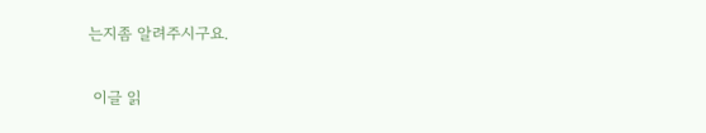는지좀 알려주시구요.

 이글 읽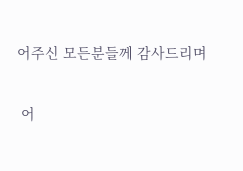어주신 모든분들께 감사드리며

 어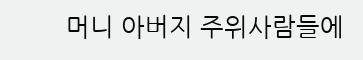머니 아버지 주위사람들에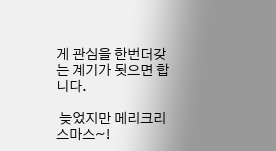게 관심을 한번더갖는 계기가 됫으면 합니다.

 늦었지만 메리크리스마스~!